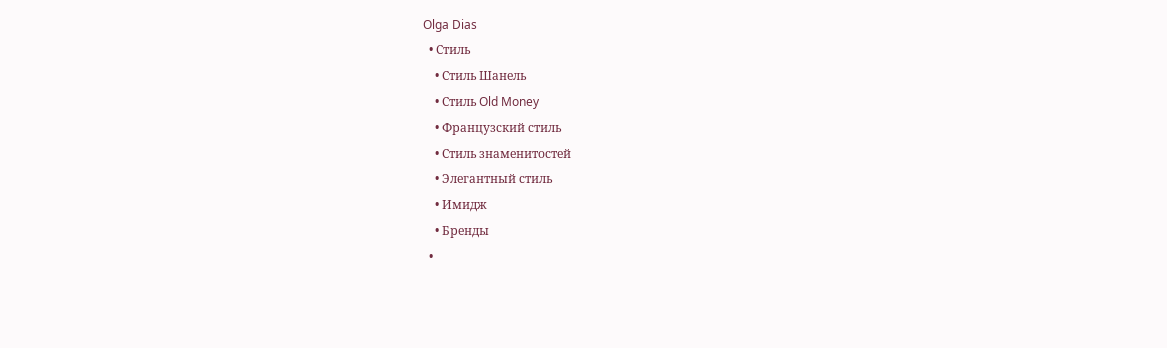Olga Dias
  • Стиль
    • Стиль Шанель
    • Стиль Old Money
    • Французский стиль
    • Стиль знаменитостей
    • Элегантный стиль
    • Имидж
    • Бренды
  •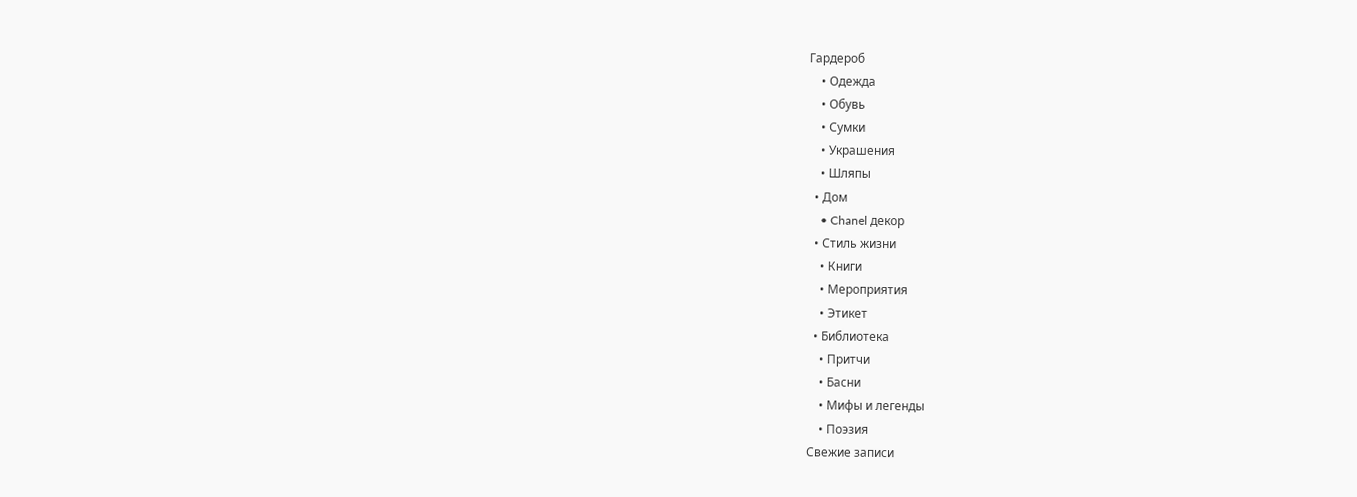Гардероб
    • Одежда
    • Обувь
    • Сумки
    • Украшения
    • Шляпы
  • Дом
    • Chanel декор
  • Стиль жизни
    • Книги
    • Мероприятия
    • Этикет
  • Библиотека
    • Притчи
    • Басни
    • Мифы и легенды
    • Поэзия
Свежие записи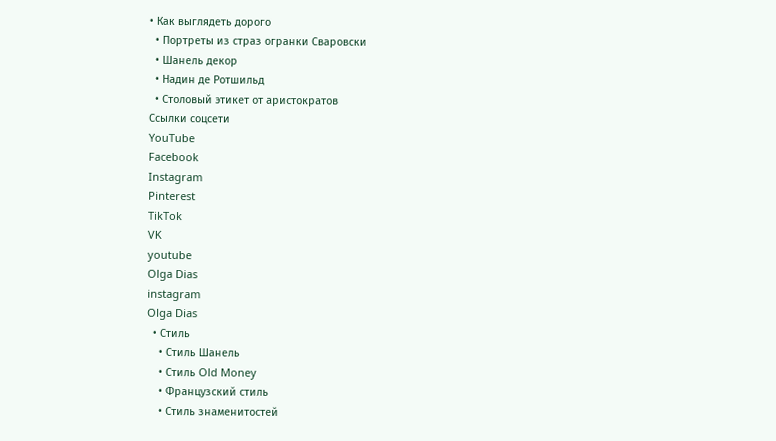• Как выглядеть дорого
  • Портреты из страз огранки Сваровски
  • Шанель декор
  • Надин де Ротшильд
  • Столовый этикет от аристократов
Ссылки соцсети
YouTube
Facebook
Instagram
Pinterest
TikTok
VK
youtube
Olga Dias
instagram
Olga Dias
  • Стиль
    • Стиль Шанель
    • Стиль Old Money
    • Французский стиль
    • Стиль знаменитостей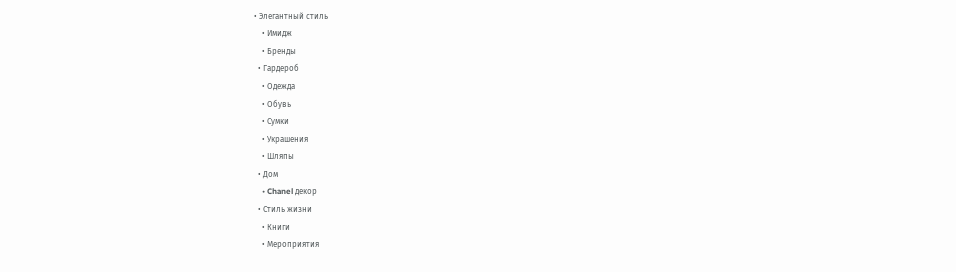• Элегантный стиль
    • Имидж
    • Бренды
  • Гардероб
    • Одежда
    • Обувь
    • Сумки
    • Украшения
    • Шляпы
  • Дом
    • Chanel декор
  • Стиль жизни
    • Книги
    • Мероприятия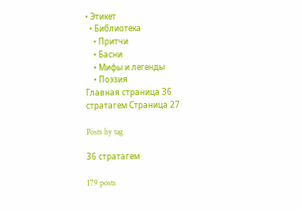• Этикет
  • Библиотека
    • Притчи
    • Басни
    • Мифы и легенды
    • Поэзия
Главная страница 36 стратагем Страница 27

Posts by tag

36 стратагем

179 posts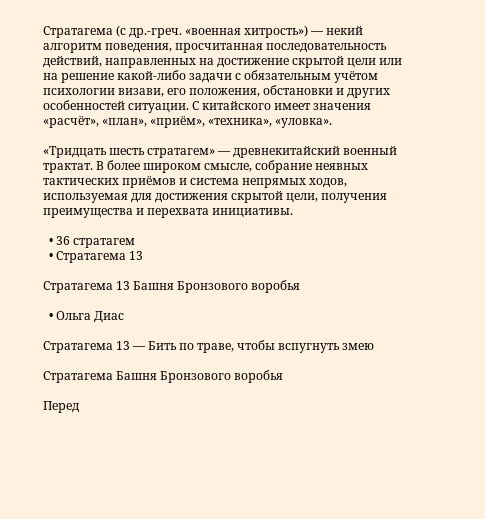Стратагема (с др.-греч. «военная хитрость») — некий алгоритм поведения, просчитанная последовательность действий, направленных на достижение скрытой цели или на решение какой-либо задачи с обязательным учётом психологии визави, его положения, обстановки и других особенностей ситуации. С китайского имеет значения «расчёт», «план», «приём», «техника», «уловка».

«Тридцать шесть стратагем» — древнекитайский военный трактат. В более широком смысле, собрание неявных тактических приёмов и система непрямых ходов, используемая для достижения скрытой цели, получения преимущества и перехвата инициативы.

  • 36 стратагем
  • Стратагема 13

Стратагема 13 Башня Бронзового воробья

  • Ольга Диас

Стратагема 13 — Бить по траве, чтобы вспугнуть змею

Стратагема Башня Бронзового воробья

Перед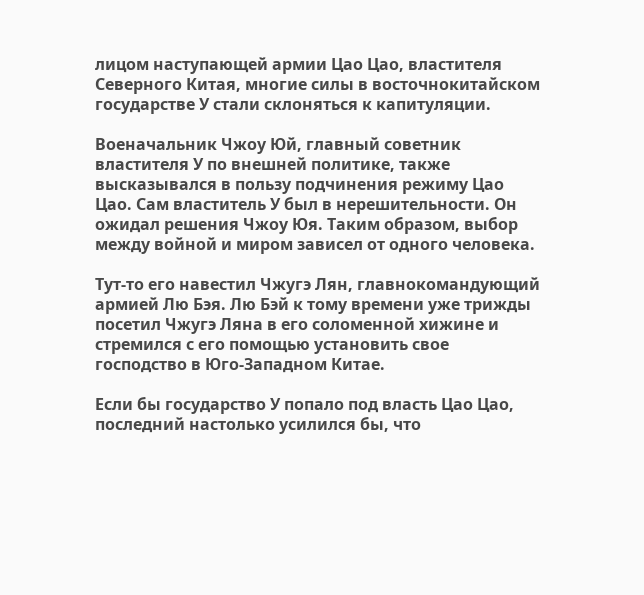лицом наступающей армии Цао Цао, властителя Северного Китая, многие силы в восточнокитайском государстве У стали склоняться к капитуляции.

Военачальник Чжоу Юй, главный советник властителя У по внешней политике, также высказывался в пользу подчинения режиму Цао Цао. Сам властитель У был в нерешительности. Он ожидал решения Чжоу Юя. Таким образом, выбор между войной и миром зависел от одного человека.

Тут-то его навестил Чжугэ Лян, главнокомандующий армией Лю Бэя. Лю Бэй к тому времени уже трижды посетил Чжугэ Ляна в его соломенной хижине и стремился с его помощью установить свое господство в Юго-Западном Китае.

Если бы государство У попало под власть Цао Цао, последний настолько усилился бы, что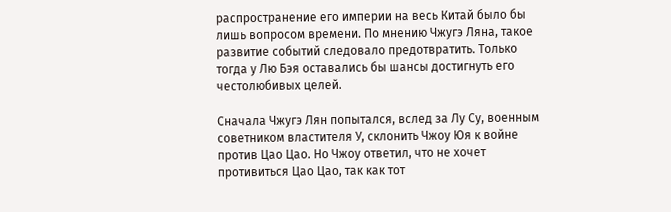распространение его империи на весь Китай было бы лишь вопросом времени. По мнению Чжугэ Ляна, такое развитие событий следовало предотвратить. Только тогда у Лю Бэя оставались бы шансы достигнуть его честолюбивых целей.

Сначала Чжугэ Лян попытался, вслед за Лу Су, военным советником властителя У, склонить Чжоу Юя к войне против Цао Цао. Но Чжоу ответил, что не хочет противиться Цао Цао, так как тот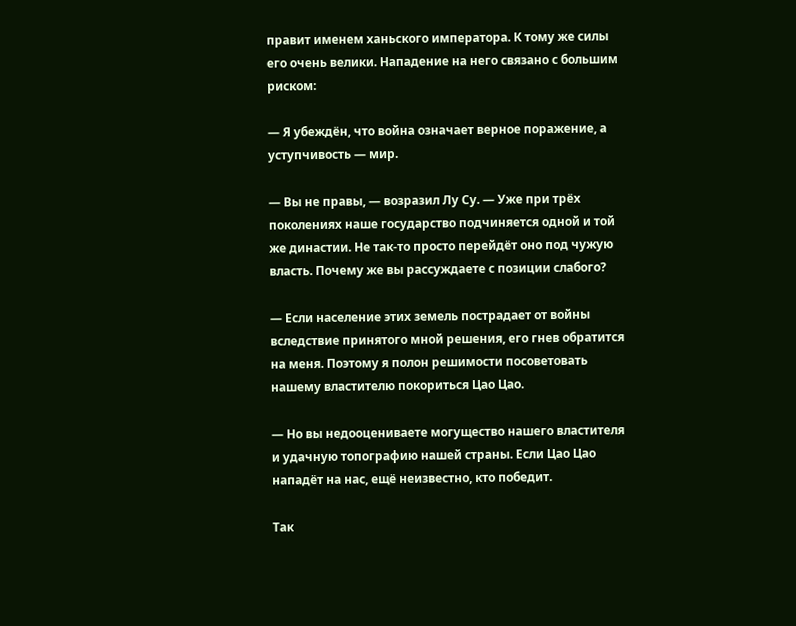правит именем ханьского императора. К тому же силы его очень велики. Нападение на него связано с большим риском:

— Я убеждён, что война означает верное поражение, а уступчивость — мир.

— Вы не правы, — возразил Лу Су. — Уже при трёх поколениях наше государство подчиняется одной и той же династии. Не так-то просто перейдёт оно под чужую власть. Почему же вы рассуждаете с позиции слабого?

— Если население этих земель пострадает от войны вследствие принятого мной решения, его гнев обратится на меня. Поэтому я полон решимости посоветовать нашему властителю покориться Цао Цао.

— Но вы недооцениваете могущество нашего властителя и удачную топографию нашей страны. Если Цао Цао нападёт на нас, ещё неизвестно, кто победит.

Так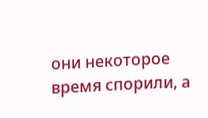они некоторое время спорили, а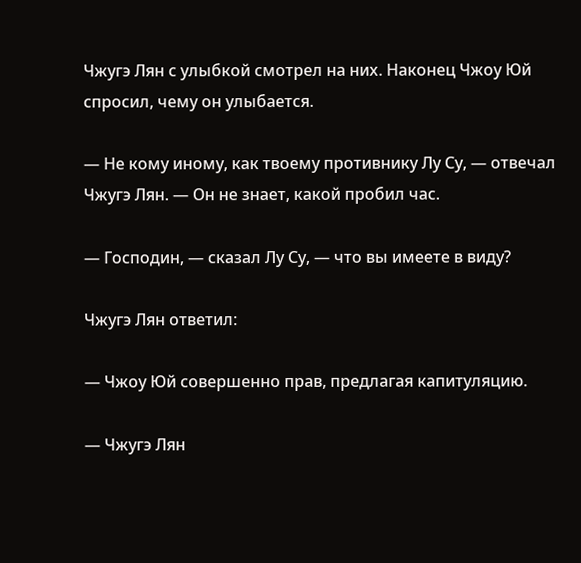Чжугэ Лян с улыбкой смотрел на них. Наконец Чжоу Юй спросил, чему он улыбается.

— Не кому иному, как твоему противнику Лу Су, — отвечал Чжугэ Лян. — Он не знает, какой пробил час.

— Господин, — сказал Лу Су, — что вы имеете в виду?

Чжугэ Лян ответил:

— Чжоу Юй совершенно прав, предлагая капитуляцию.

— Чжугэ Лян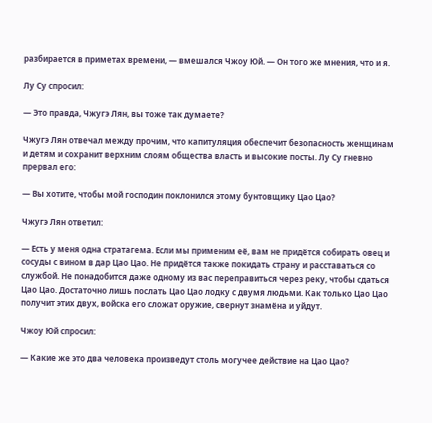разбирается в приметах времени, — вмешался Чжоу Юй. — Он того же мнения, что и я.

Лу Су спросил:

— Это правда, Чжугэ Лян, вы тоже так думаете?

Чжугэ Лян отвечал между прочим, что капитуляция обеспечит безопасность женщинам и детям и сохранит верхним слоям общества власть и высокие посты. Лу Су гневно прервал его:

— Вы хотите, чтобы мой господин поклонился этому бунтовщику Цао Цао?

Чжугэ Лян ответил:

— Есть у меня одна стратагема. Если мы применим её, вам не придётся собирать овец и сосуды с вином в дар Цао Цао. Не придётся также покидать страну и расставаться со службой. Не понадобится даже одному из вас переправиться через реку, чтобы сдаться Цао Цао. Достаточно лишь послать Цао Цао лодку с двумя людьми. Как только Цао Цао получит этих двух, войска его сложат оружие, свернут знамёна и уйдут.

Чжоу Юй спросил:

— Какие же это два человека произведут столь могучее действие на Цао Цао?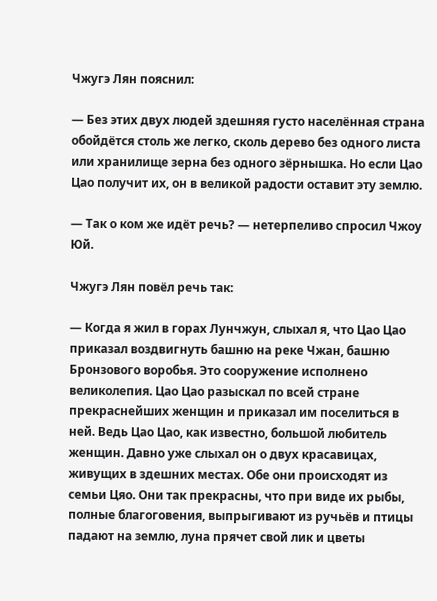Чжугэ Лян пояснил:

— Без этих двух людей здешняя густо населённая страна обойдётся столь же легко, сколь дерево без одного листа или хранилище зерна без одного зёрнышка. Но если Цао Цао получит их, он в великой радости оставит эту землю.

— Так о ком же идёт речь? — нетерпеливо спросил Чжоу Юй.

Чжугэ Лян повёл речь так:

— Когда я жил в горах Лунчжун, слыхал я, что Цао Цао приказал воздвигнуть башню на реке Чжан, башню Бронзового воробья. Это сооружение исполнено великолепия. Цао Цао разыскал по всей стране прекраснейших женщин и приказал им поселиться в ней. Ведь Цао Цао, как известно, большой любитель женщин. Давно уже слыхал он о двух красавицах, живущих в здешних местах. Обе они происходят из семьи Цяо. Они так прекрасны, что при виде их рыбы, полные благоговения, выпрыгивают из ручьёв и птицы падают на землю, луна прячет свой лик и цветы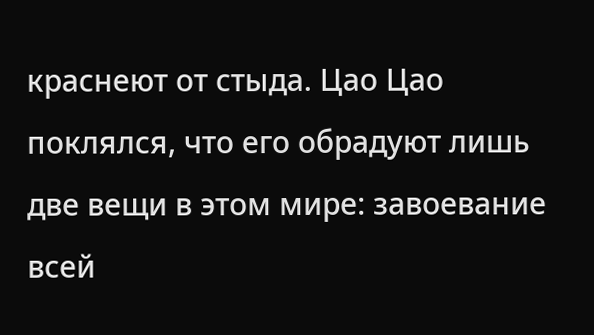краснеют от стыда. Цао Цао поклялся, что его обрадуют лишь две вещи в этом мире: завоевание всей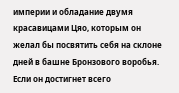империи и обладание двумя красавицами Цяо, которым он желал бы посвятить себя на склоне дней в башне Бронзового воробья. Если он достигнет всего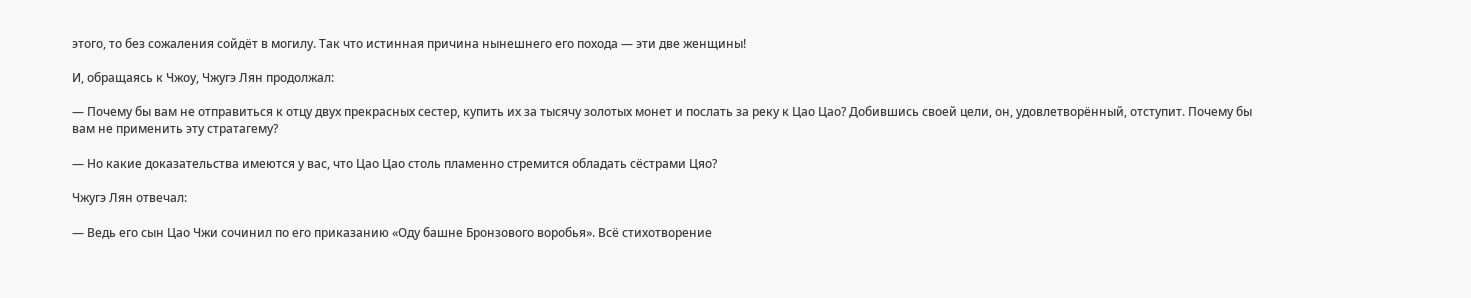этого, то без сожаления сойдёт в могилу. Так что истинная причина нынешнего его похода — эти две женщины!

И, обращаясь к Чжоу, Чжугэ Лян продолжал:

— Почему бы вам не отправиться к отцу двух прекрасных сестер, купить их за тысячу золотых монет и послать за реку к Цао Цао? Добившись своей цели, он, удовлетворённый, отступит. Почему бы вам не применить эту стратагему?

— Но какие доказательства имеются у вас, что Цао Цао столь пламенно стремится обладать сёстрами Цяо?

Чжугэ Лян отвечал:

— Ведь его сын Цао Чжи сочинил по его приказанию «Оду башне Бронзового воробья». Всё стихотворение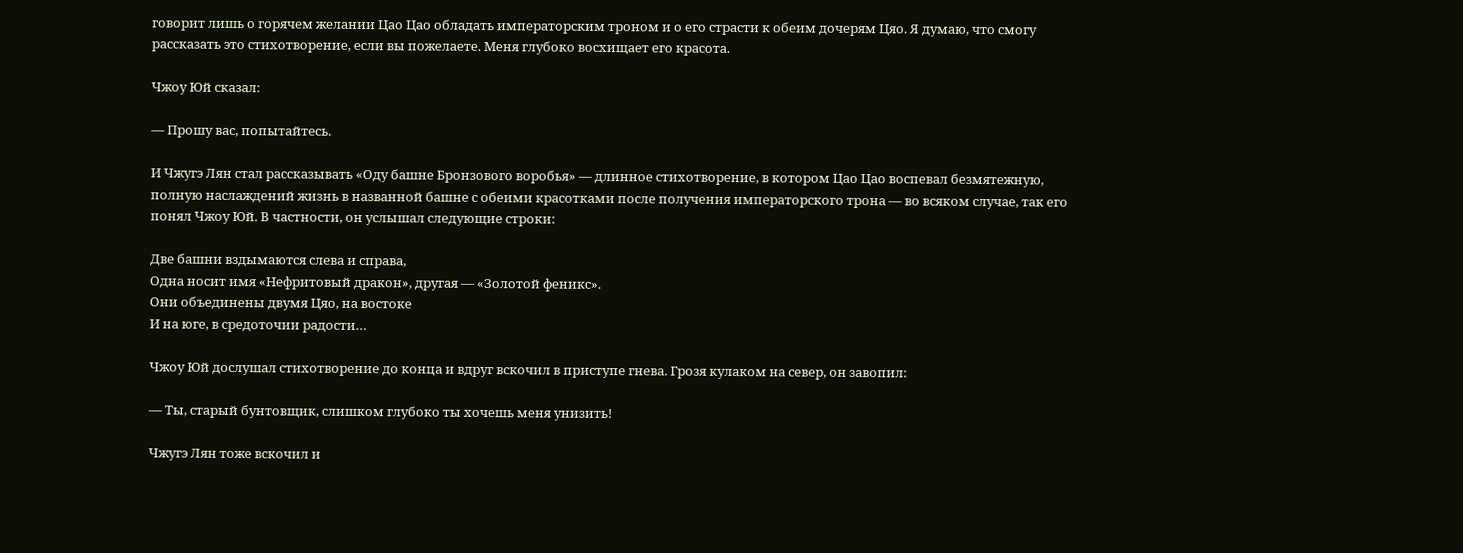говорит лишь о горячем желании Цао Цао обладать императорским троном и о его страсти к обеим дочерям Цяо. Я думаю, что смогу рассказать это стихотворение, если вы пожелаете. Меня глубоко восхищает его красота.

Чжоу Юй сказал:

— Прошу вас, попытайтесь.

И Чжугэ Лян стал рассказывать «Оду башне Бронзового воробья» — длинное стихотворение, в котором Цао Цао воспевал безмятежную, полную наслаждений жизнь в названной башне с обеими красотками после получения императорского трона — во всяком случае, так его понял Чжоу Юй. В частности, он услышал следующие строки:

Две башни вздымаются слева и справа,
Одна носит имя «Нефритовый дракон», другая — «Золотой феникс».
Они объединены двумя Цяо, на востоке
И на юге, в средоточии радости…

Чжоу Юй дослушал стихотворение до конца и вдруг вскочил в приступе гнева. Грозя кулаком на север, он завопил:

— Ты, старый бунтовщик, слишком глубоко ты хочешь меня унизить!

Чжугэ Лян тоже вскочил и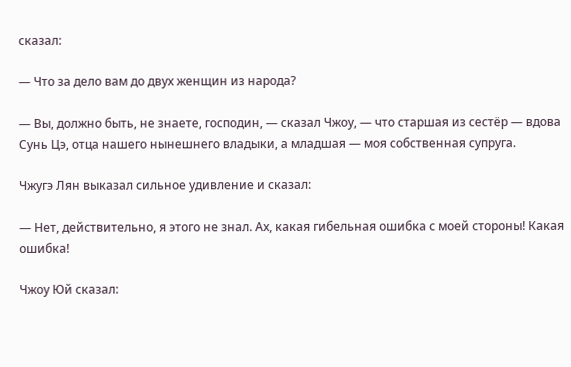сказал:

— Что за дело вам до двух женщин из народа?

— Вы, должно быть, не знаете, господин, — сказал Чжоу, — что старшая из сестёр — вдова Сунь Цэ, отца нашего нынешнего владыки, а младшая — моя собственная супруга.

Чжугэ Лян выказал сильное удивление и сказал:

— Нет, действительно, я этого не знал. Ах, какая гибельная ошибка с моей стороны! Какая ошибка!

Чжоу Юй сказал: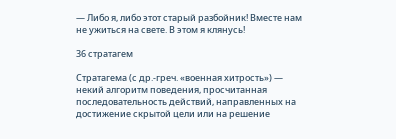— Либо я, либо этот старый разбойник! Вместе нам не ужиться на свете. В этом я клянусь!

36 стратагем

Стратагема (с др.-греч. «военная хитрость») — некий алгоритм поведения, просчитанная последовательность действий, направленных на достижение скрытой цели или на решение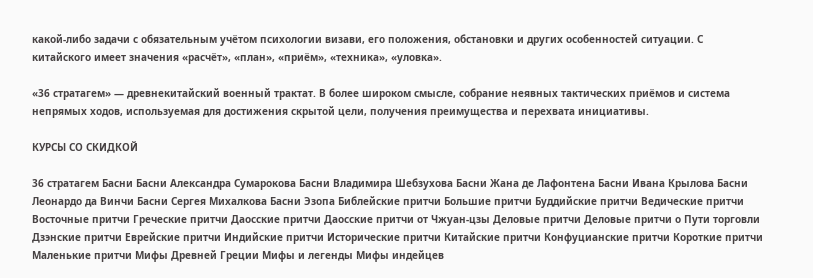какой-либо задачи с обязательным учётом психологии визави, его положения, обстановки и других особенностей ситуации. С китайского имеет значения «расчёт», «план», «приём», «техника», «уловка».

«36 стратагем» — древнекитайский военный трактат. В более широком смысле, собрание неявных тактических приёмов и система непрямых ходов, используемая для достижения скрытой цели, получения преимущества и перехвата инициативы.

КУРСЫ СО СКИДКОЙ

36 стратагем Басни Басни Александра Сумарокова Басни Владимира Шебзухова Басни Жана де Лафонтена Басни Ивана Крылова Басни Леонардо да Винчи Басни Сергея Михалкова Басни Эзопа Библейские притчи Большие притчи Буддийские притчи Ведические притчи Восточные притчи Греческие притчи Даосские притчи Даосские притчи от Чжуан-цзы Деловые притчи Деловые притчи о Пути торговли Дзэнские притчи Еврейские притчи Индийские притчи Исторические притчи Китайские притчи Конфуцианские притчи Короткие притчи Маленькие притчи Мифы Древней Греции Мифы и легенды Мифы индейцев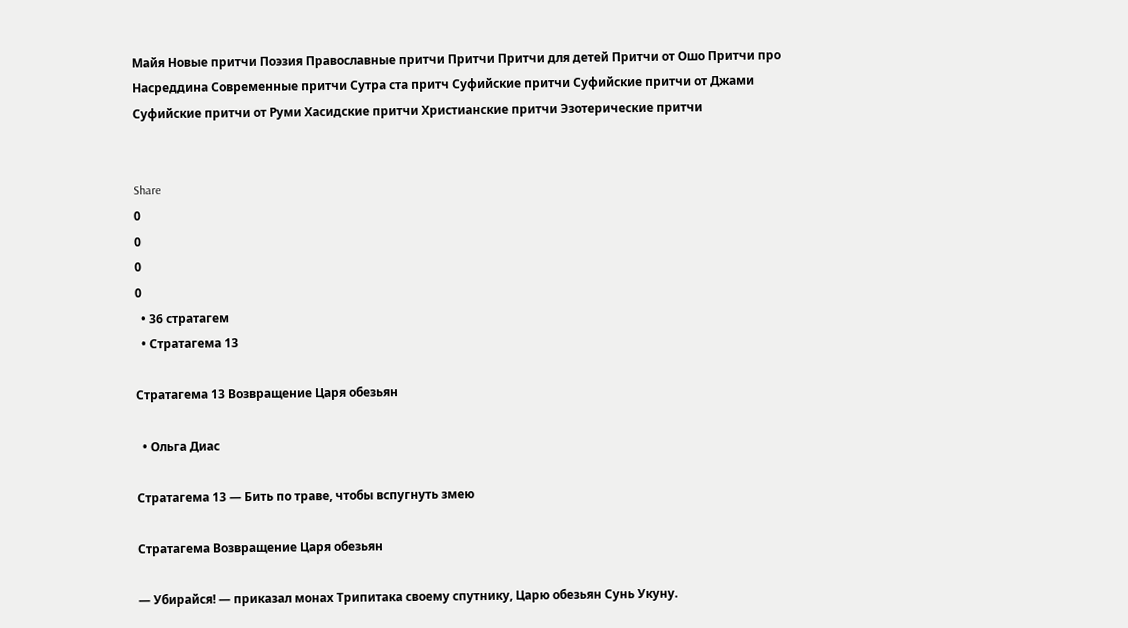Майя Новые притчи Поэзия Православные притчи Притчи Притчи для детей Притчи от Ошо Притчи про Насреддина Современные притчи Сутра ста притч Суфийские притчи Суфийские притчи от Джами Суфийские притчи от Руми Хасидские притчи Христианские притчи Эзотерические притчи


Share
0
0
0
0
  • 36 стратагем
  • Стратагема 13

Стратагема 13 Возвращение Царя обезьян

  • Ольга Диас

Стратагема 13 — Бить по траве, чтобы вспугнуть змею

Стратагема Возвращение Царя обезьян

— Убирайся! — приказал монах Трипитака своему спутнику, Царю обезьян Сунь Укуну.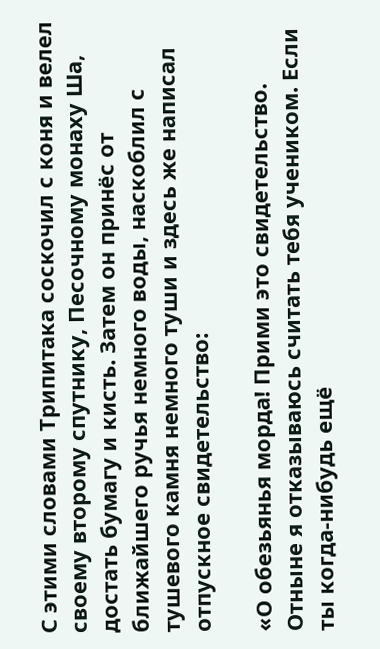С этими словами Трипитака соскочил с коня и велел своему второму спутнику, Песочному монаху Ша, достать бумагу и кисть. Затем он принёс от ближайшего ручья немного воды, наскоблил с тушевого камня немного туши и здесь же написал отпускное свидетельство:

«О обезьянья морда! Прими это свидетельство. Отныне я отказываюсь считать тебя учеником. Если ты когда-нибудь ещё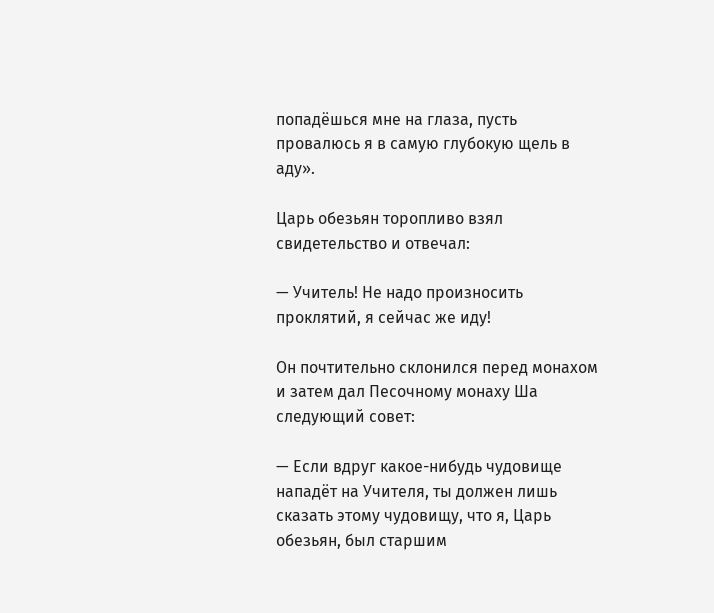попадёшься мне на глаза, пусть провалюсь я в самую глубокую щель в аду».

Царь обезьян торопливо взял свидетельство и отвечал:

— Учитель! Не надо произносить проклятий, я сейчас же иду!

Он почтительно склонился перед монахом и затем дал Песочному монаху Ша следующий совет:

— Если вдруг какое-нибудь чудовище нападёт на Учителя, ты должен лишь сказать этому чудовищу, что я, Царь обезьян, был старшим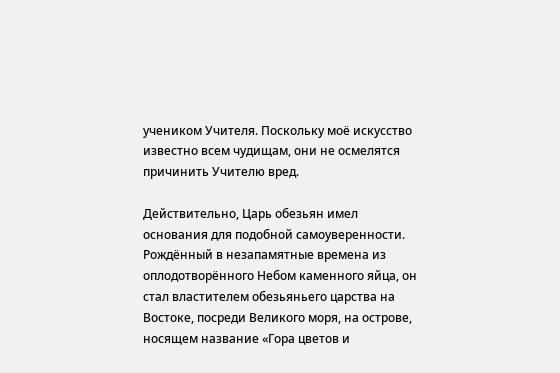учеником Учителя. Поскольку моё искусство известно всем чудищам, они не осмелятся причинить Учителю вред.

Действительно, Царь обезьян имел основания для подобной самоуверенности. Рождённый в незапамятные времена из оплодотворённого Небом каменного яйца, он стал властителем обезьяньего царства на Востоке, посреди Великого моря, на острове, носящем название «Гора цветов и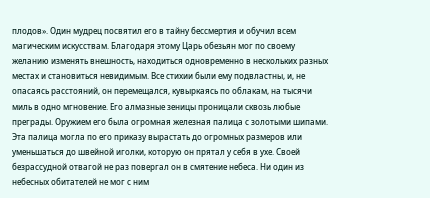плодов». Один мудрец посвятил его в тайну бессмертия и обучил всем магическим искусствам. Благодаря этому Царь обезьян мог по своему желанию изменять внешность, находиться одновременно в нескольких разных местах и становиться невидимым. Все стихии были ему подвластны, и, не опасаясь расстояний, он перемещался, кувыркаясь по облакам, на тысячи миль в одно мгновение. Его алмазные зеницы проницали сквозь любые преграды. Оружием его была огромная железная палица с золотыми шипами. Эта палица могла по его приказу вырастать до огромных размеров или уменьшаться до швейной иголки, которую он прятал у себя в ухе. Своей безрассудной отвагой не раз повергал он в смятение небеса. Ни один из небесных обитателей не мог с ним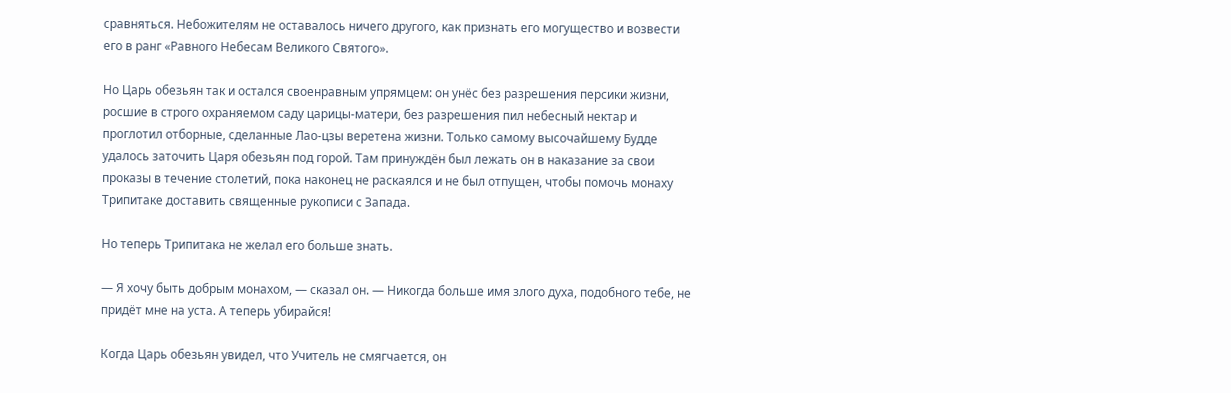сравняться. Небожителям не оставалось ничего другого, как признать его могущество и возвести его в ранг «Равного Небесам Великого Святого».

Но Царь обезьян так и остался своенравным упрямцем: он унёс без разрешения персики жизни, росшие в строго охраняемом саду царицы-матери, без разрешения пил небесный нектар и проглотил отборные, сделанные Лао-цзы веретена жизни. Только самому высочайшему Будде удалось заточить Царя обезьян под горой. Там принуждён был лежать он в наказание за свои проказы в течение столетий, пока наконец не раскаялся и не был отпущен, чтобы помочь монаху Трипитаке доставить священные рукописи с Запада.

Но теперь Трипитака не желал его больше знать.

— Я хочу быть добрым монахом, — сказал он. — Никогда больше имя злого духа, подобного тебе, не придёт мне на уста. А теперь убирайся!

Когда Царь обезьян увидел, что Учитель не смягчается, он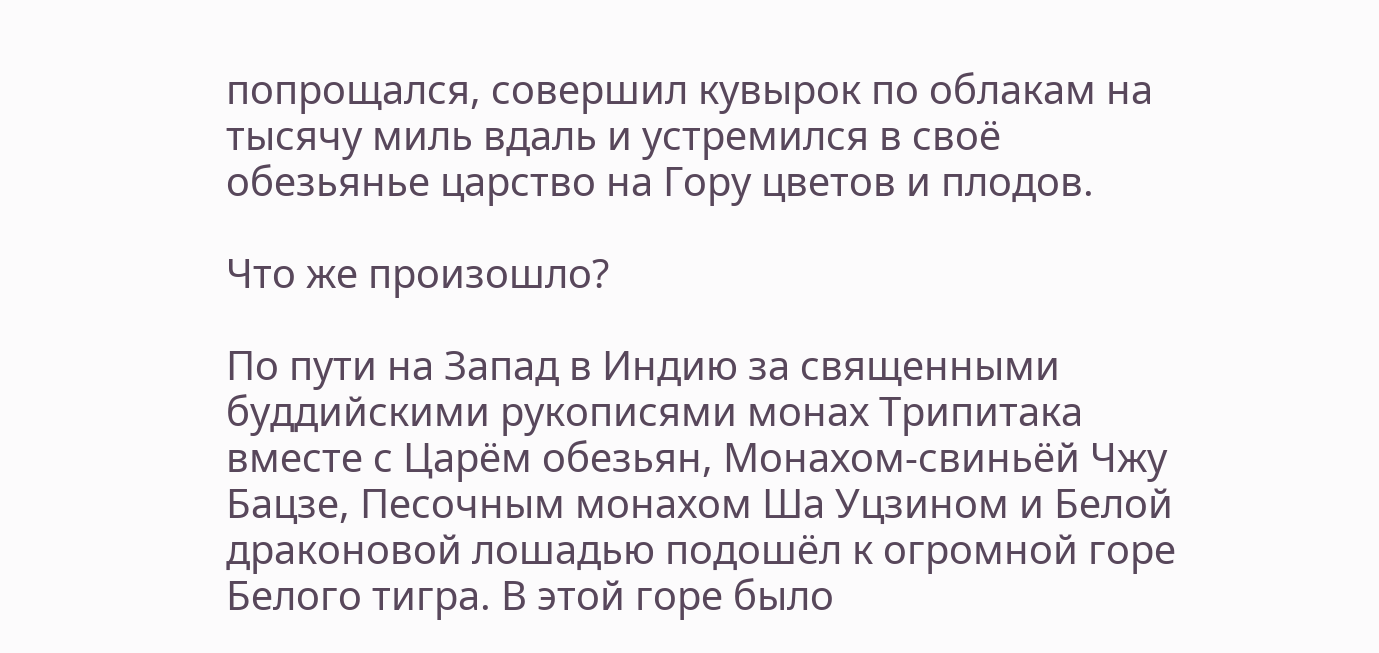попрощался, совершил кувырок по облакам на тысячу миль вдаль и устремился в своё обезьянье царство на Гору цветов и плодов.

Что же произошло?

По пути на Запад в Индию за священными буддийскими рукописями монах Трипитака вместе с Царём обезьян, Монахом-свиньёй Чжу Бацзе, Песочным монахом Ша Уцзином и Белой драконовой лошадью подошёл к огромной горе Белого тигра. В этой горе было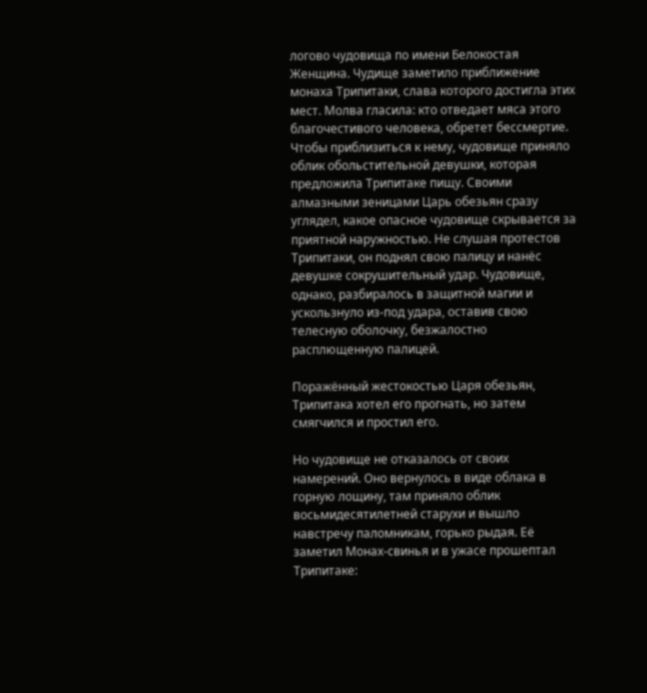логово чудовища по имени Белокостая Женщина. Чудище заметило приближение монаха Трипитаки, слава которого достигла этих мест. Молва гласила: кто отведает мяса этого благочестивого человека, обретет бессмертие. Чтобы приблизиться к нему, чудовище приняло облик обольстительной девушки, которая предложила Трипитаке пищу. Своими алмазными зеницами Царь обезьян сразу углядел, какое опасное чудовище скрывается за приятной наружностью. Не слушая протестов Трипитаки, он поднял свою палицу и нанёс девушке сокрушительный удар. Чудовище, однако, разбиралось в защитной магии и ускользнуло из-под удара, оставив свою телесную оболочку, безжалостно расплющенную палицей.

Поражённый жестокостью Царя обезьян, Трипитака хотел его прогнать, но затем смягчился и простил его.

Но чудовище не отказалось от своих намерений. Оно вернулось в виде облака в горную лощину, там приняло облик восьмидесятилетней старухи и вышло навстречу паломникам, горько рыдая. Её заметил Монах-свинья и в ужасе прошептал Трипитаке: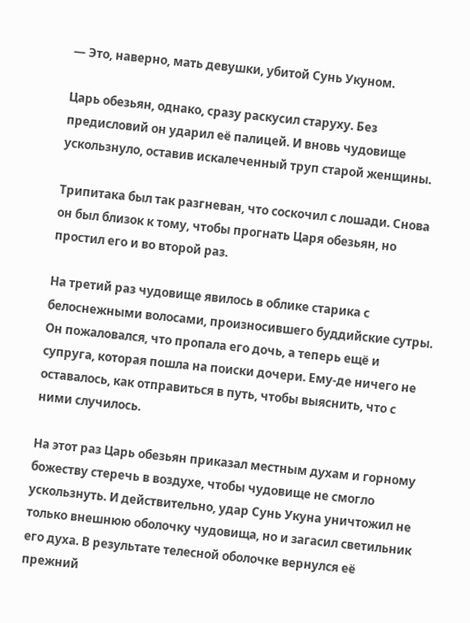— Это, наверно, мать девушки, убитой Сунь Укуном.

Царь обезьян, однако, сразу раскусил старуху. Без предисловий он ударил её палицей. И вновь чудовище ускользнуло, оставив искалеченный труп старой женщины.

Трипитака был так разгневан, что соскочил с лошади. Снова он был близок к тому, чтобы прогнать Царя обезьян, но простил его и во второй раз.

На третий раз чудовище явилось в облике старика с белоснежными волосами, произносившего буддийские сутры. Он пожаловался, что пропала его дочь, а теперь ещё и супруга, которая пошла на поиски дочери. Ему-де ничего не оставалось, как отправиться в путь, чтобы выяснить, что с ними случилось.

На этот раз Царь обезьян приказал местным духам и горному божеству стеречь в воздухе, чтобы чудовище не смогло ускользнуть. И действительно, удар Сунь Укуна уничтожил не только внешнюю оболочку чудовища, но и загасил светильник его духа. В результате телесной оболочке вернулся её прежний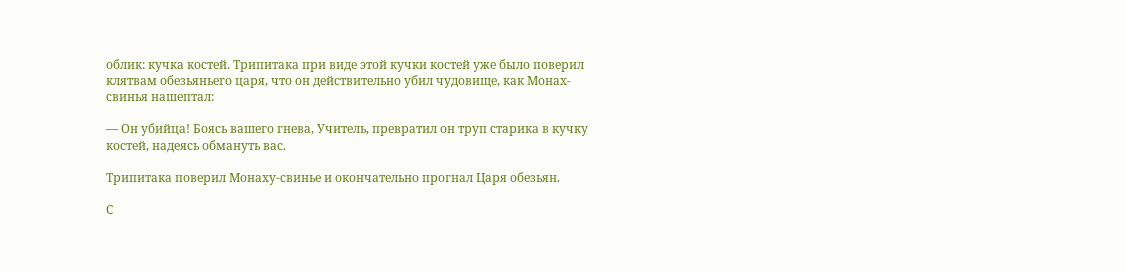облик: кучка костей. Трипитака при виде этой кучки костей уже было поверил клятвам обезьяньего царя, что он действительно убил чудовище, как Монах-свинья нашептал:

— Он убийца! Боясь вашего гнева, Учитель, превратил он труп старика в кучку костей, надеясь обмануть вас.

Трипитака поверил Монаху-свинье и окончательно прогнал Царя обезьян.

С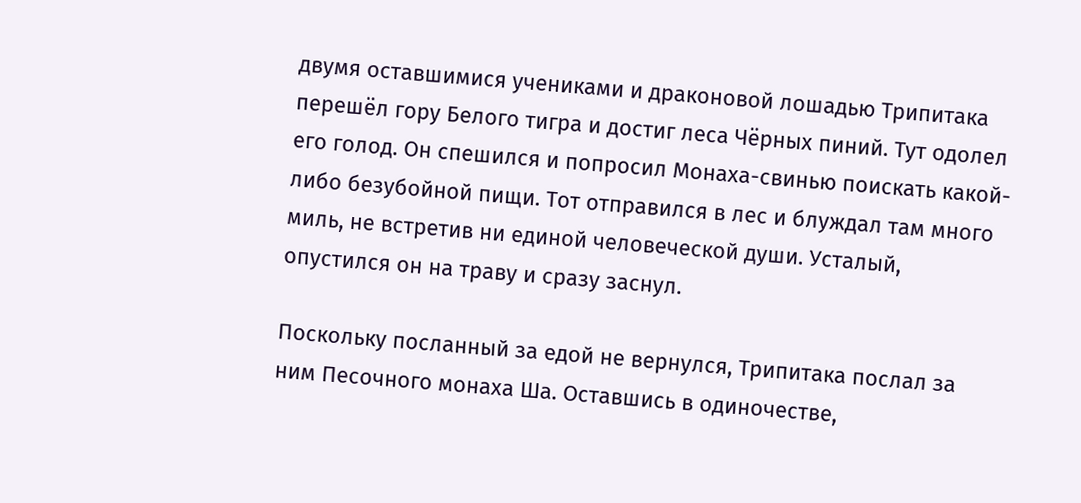двумя оставшимися учениками и драконовой лошадью Трипитака перешёл гору Белого тигра и достиг леса Чёрных пиний. Тут одолел его голод. Он спешился и попросил Монаха-свинью поискать какой-либо безубойной пищи. Тот отправился в лес и блуждал там много миль, не встретив ни единой человеческой души. Усталый, опустился он на траву и сразу заснул.

Поскольку посланный за едой не вернулся, Трипитака послал за ним Песочного монаха Ша. Оставшись в одиночестве,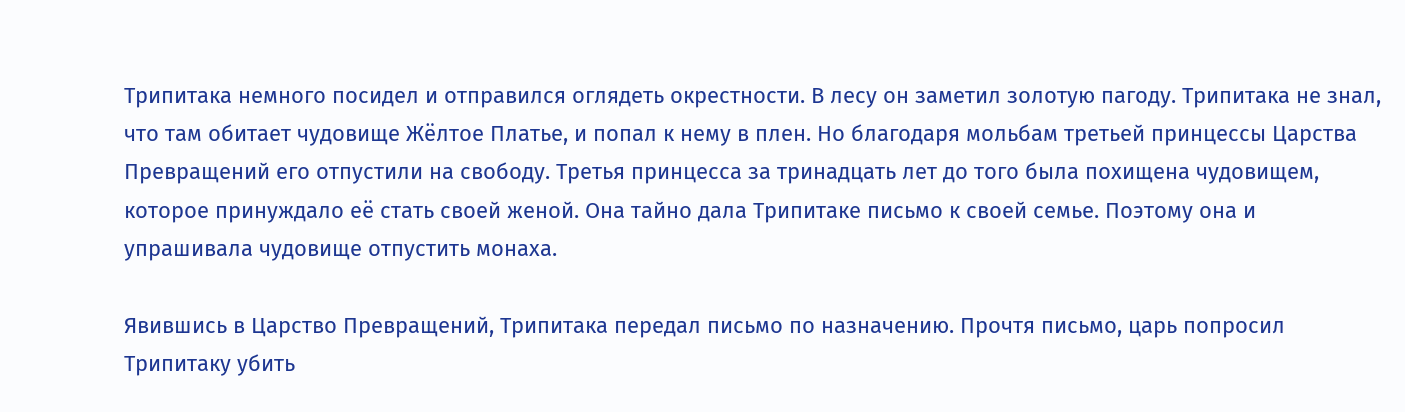Трипитака немного посидел и отправился оглядеть окрестности. В лесу он заметил золотую пагоду. Трипитака не знал, что там обитает чудовище Жёлтое Платье, и попал к нему в плен. Но благодаря мольбам третьей принцессы Царства Превращений его отпустили на свободу. Третья принцесса за тринадцать лет до того была похищена чудовищем, которое принуждало её стать своей женой. Она тайно дала Трипитаке письмо к своей семье. Поэтому она и упрашивала чудовище отпустить монаха.

Явившись в Царство Превращений, Трипитака передал письмо по назначению. Прочтя письмо, царь попросил Трипитаку убить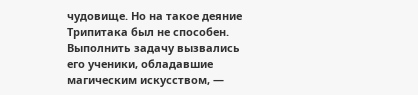чудовище. Но на такое деяние Трипитака был не способен. Выполнить задачу вызвались его ученики, обладавшие магическим искусством, —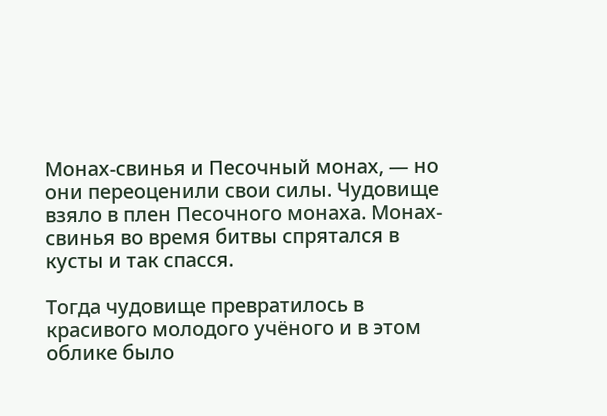Монах-свинья и Песочный монах, — но они переоценили свои силы. Чудовище взяло в плен Песочного монаха. Монах-свинья во время битвы спрятался в кусты и так спасся.

Тогда чудовище превратилось в красивого молодого учёного и в этом облике было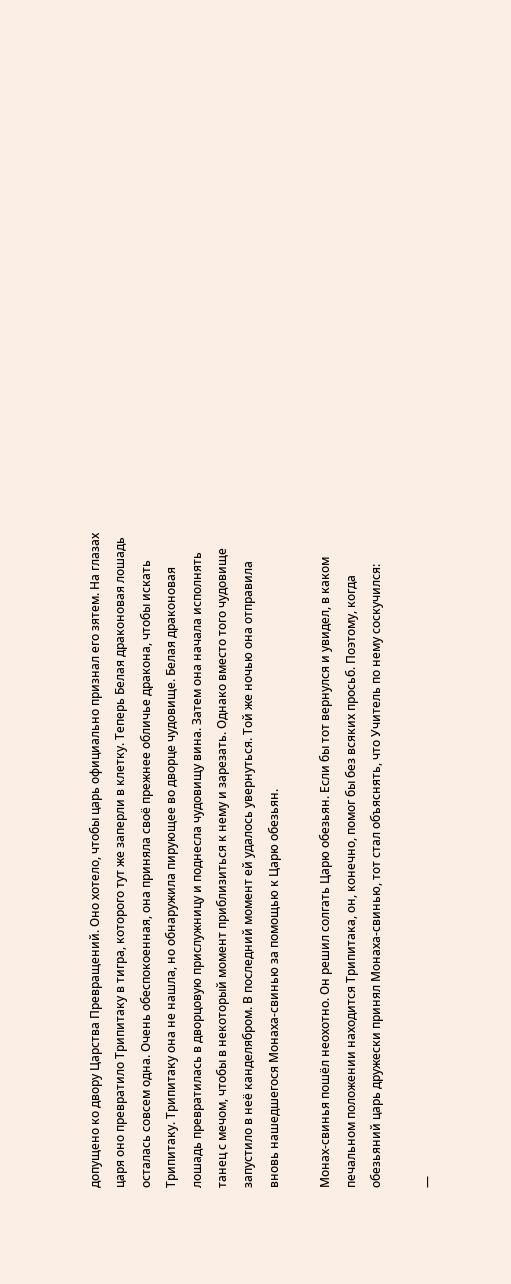допущено ко двору Царства Превращений. Оно хотело, чтобы царь официально признал его зятем. На глазах царя оно превратило Трипитаку в тигра, которого тут же заперли в клетку. Теперь Белая драконовая лошадь осталась совсем одна. Очень обеспокоенная, она приняла своё прежнее обличье дракона, чтобы искать Трипитаку. Трипитаку она не нашла, но обнаружила пирующее во дворце чудовище. Белая драконовая лошадь превратилась в дворцовую прислужницу и поднесла чудовищу вина. Затем она начала исполнять танец с мечом, чтобы в некоторый момент приблизиться к нему и зарезать. Однако вместо того чудовище запустило в неё канделябром. В последний момент ей удалось увернуться. Той же ночью она отправила вновь нашедшегося Монаха-свинью за помощью к Царю обезьян.

Монах-свинья пошёл неохотно. Он решил солгать Царю обезьян. Если бы тот вернулся и увидел, в каком печальном положении находится Трипитака, он, конечно, помог бы без всяких просьб. Поэтому, когда обезьяний царь дружески принял Монаха-свинью, тот стал объяснять, что Учитель по нему соскучился:

—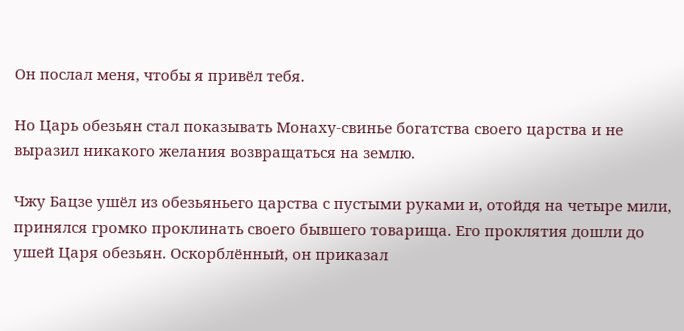Он послал меня, чтобы я привёл тебя.

Но Царь обезьян стал показывать Монаху-свинье богатства своего царства и не выразил никакого желания возвращаться на землю.

Чжу Бацзе ушёл из обезьяньего царства с пустыми руками и, отойдя на четыре мили, принялся громко проклинать своего бывшего товарища. Его проклятия дошли до ушей Царя обезьян. Оскорблённый, он приказал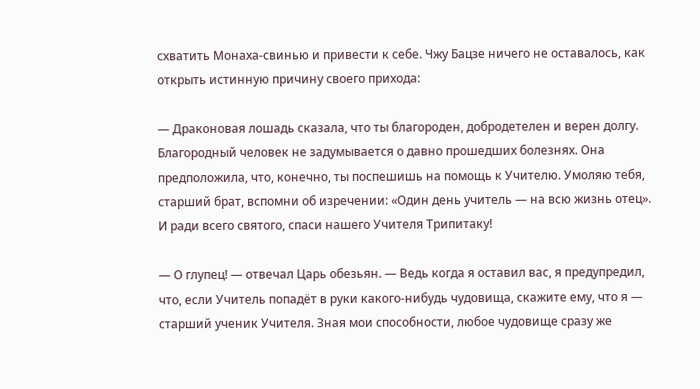схватить Монаха-свинью и привести к себе. Чжу Бацзе ничего не оставалось, как открыть истинную причину своего прихода:

— Драконовая лошадь сказала, что ты благороден, добродетелен и верен долгу. Благородный человек не задумывается о давно прошедших болезнях. Она предположила, что, конечно, ты поспешишь на помощь к Учителю. Умоляю тебя, старший брат, вспомни об изречении: «Один день учитель — на всю жизнь отец». И ради всего святого, спаси нашего Учителя Трипитаку!

— О глупец! — отвечал Царь обезьян. — Ведь когда я оставил вас, я предупредил, что, если Учитель попадёт в руки какого-нибудь чудовища, скажите ему, что я — старший ученик Учителя. Зная мои способности, любое чудовище сразу же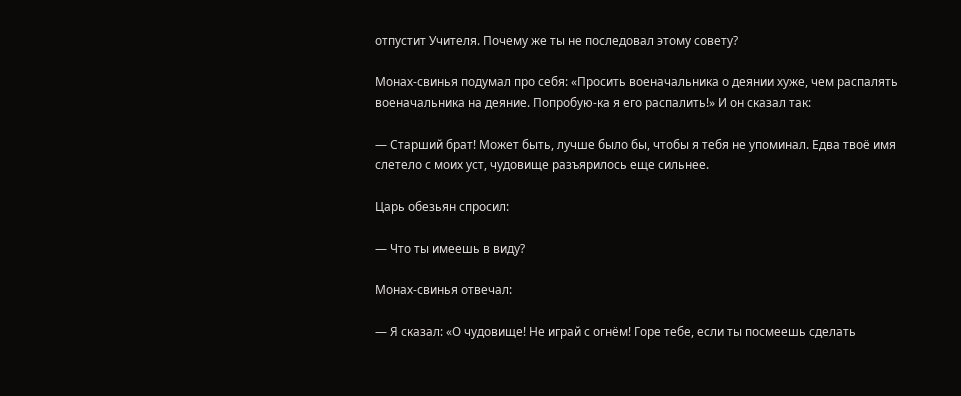отпустит Учителя. Почему же ты не последовал этому совету?

Монах-свинья подумал про себя: «Просить военачальника о деянии хуже, чем распалять военачальника на деяние. Попробую-ка я его распалить!» И он сказал так:

— Старший брат! Может быть, лучше было бы, чтобы я тебя не упоминал. Едва твоё имя слетело с моих уст, чудовище разъярилось еще сильнее.

Царь обезьян спросил:

— Что ты имеешь в виду?

Монах-свинья отвечал:

— Я сказал: «О чудовище! Не играй с огнём! Горе тебе, если ты посмеешь сделать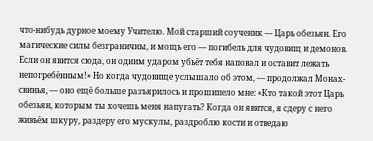что-нибудь дурное моему Учителю. Мой старший соученик — Царь обезьян. Его магические силы безграничны, и мощь его — погибель для чудовищ и демонов. Если он явится сюда, он одним ударом убьёт тебя наповал и оставит лежать непогребённым!» Но когда чудовище услышало об этом, — продолжал Монах-свинья, — оно ещё больше разъярилось и прошипело мне: «Кто такой этот Царь обезьян, которым ты хочешь меня напугать? Когда он явится, я сдеру с него живьём шкуру, раздеру его мускулы, раздроблю кости и отведаю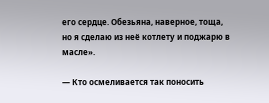его сердце. Обезьяна, наверное, тоща, но я сделаю из неё котлету и поджарю в масле».

— Кто осмеливается так поносить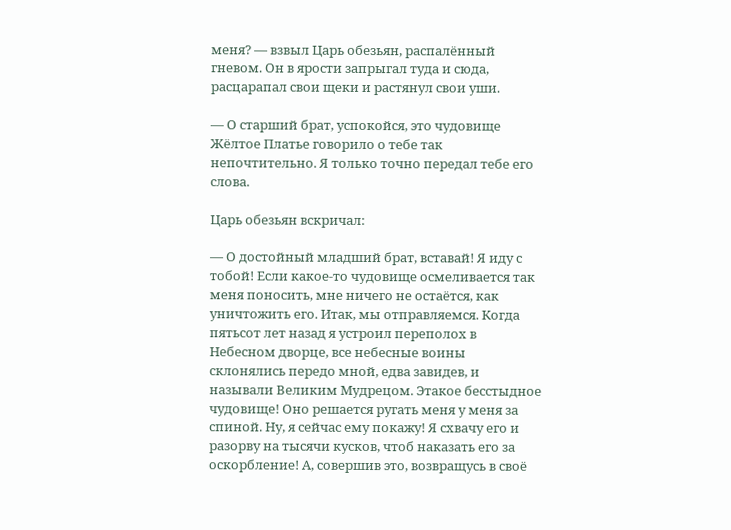меня? — взвыл Царь обезьян, распалённый гневом. Он в ярости запрыгал туда и сюда, расцарапал свои щеки и растянул свои уши.

— О старший брат, успокойся, это чудовище Жёлтое Платье говорило о тебе так непочтительно. Я только точно передал тебе его слова.

Царь обезьян вскричал:

— О достойный младший брат, вставай! Я иду с тобой! Если какое-то чудовище осмеливается так меня поносить, мне ничего не остаётся, как уничтожить его. Итак, мы отправляемся. Когда пятьсот лет назад я устроил переполох в Небесном дворце, все небесные воины склонялись передо мной, едва завидев, и называли Великим Мудрецом. Этакое бесстыдное чудовище! Оно решается ругать меня у меня за спиной. Ну, я сейчас ему покажу! Я схвачу его и разорву на тысячи кусков, чтоб наказать его за оскорбление! А, совершив это, возвращусь в своё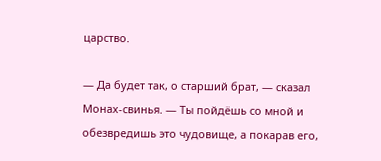царство.

— Да будет так, о старший брат, — сказал Монах-свинья. — Ты пойдёшь со мной и обезвредишь это чудовище, а покарав его,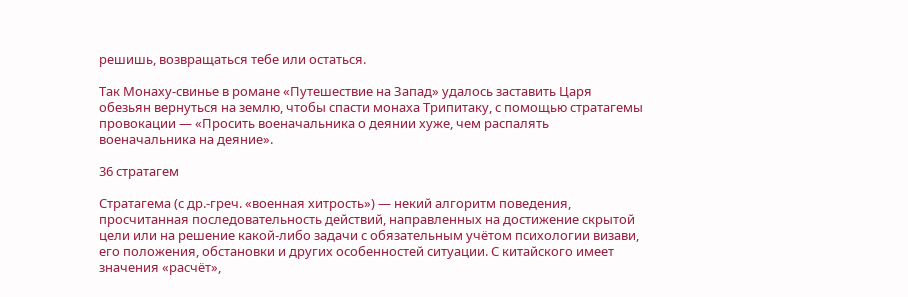решишь, возвращаться тебе или остаться.

Так Монаху-свинье в романе «Путешествие на Запад» удалось заставить Царя обезьян вернуться на землю, чтобы спасти монаха Трипитаку, с помощью стратагемы провокации — «Просить военачальника о деянии хуже, чем распалять военачальника на деяние».

36 стратагем

Стратагема (с др.-греч. «военная хитрость») — некий алгоритм поведения, просчитанная последовательность действий, направленных на достижение скрытой цели или на решение какой-либо задачи с обязательным учётом психологии визави, его положения, обстановки и других особенностей ситуации. С китайского имеет значения «расчёт»,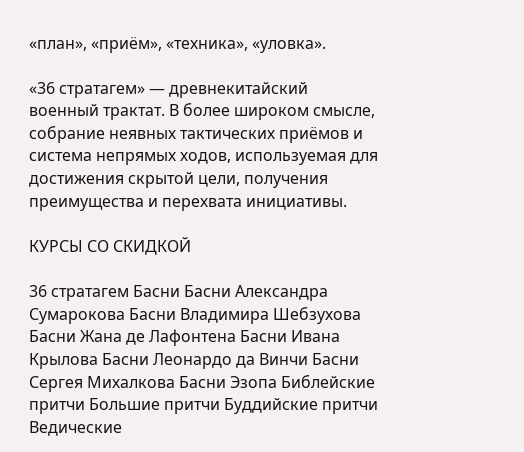«план», «приём», «техника», «уловка».

«36 стратагем» — древнекитайский военный трактат. В более широком смысле, собрание неявных тактических приёмов и система непрямых ходов, используемая для достижения скрытой цели, получения преимущества и перехвата инициативы.

КУРСЫ СО СКИДКОЙ

36 стратагем Басни Басни Александра Сумарокова Басни Владимира Шебзухова Басни Жана де Лафонтена Басни Ивана Крылова Басни Леонардо да Винчи Басни Сергея Михалкова Басни Эзопа Библейские притчи Большие притчи Буддийские притчи Ведические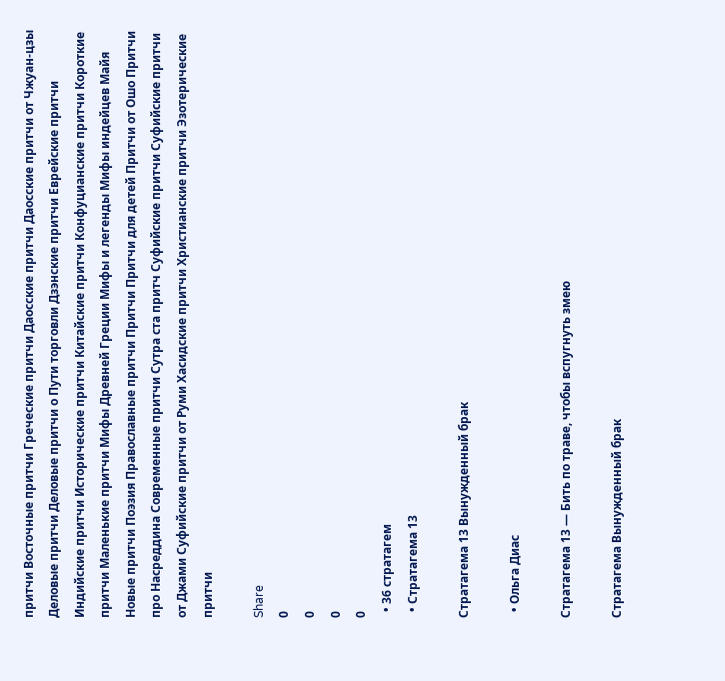притчи Восточные притчи Греческие притчи Даосские притчи Даосские притчи от Чжуан-цзы Деловые притчи Деловые притчи о Пути торговли Дзэнские притчи Еврейские притчи Индийские притчи Исторические притчи Китайские притчи Конфуцианские притчи Короткие притчи Маленькие притчи Мифы Древней Греции Мифы и легенды Мифы индейцев Майя Новые притчи Поэзия Православные притчи Притчи Притчи для детей Притчи от Ошо Притчи про Насреддина Современные притчи Сутра ста притч Суфийские притчи Суфийские притчи от Джами Суфийские притчи от Руми Хасидские притчи Христианские притчи Эзотерические притчи

Share
0
0
0
0
  • 36 стратагем
  • Стратагема 13

Стратагема 13 Вынужденный брак

  • Ольга Диас

Стратагема 13 — Бить по траве, чтобы вспугнуть змею

Стратагема Вынужденный брак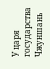У царя государства Чжуншань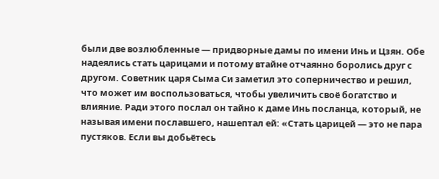были две возлюбленные — придворные дамы по имени Инь и Цзян. Обе надеялись стать царицами и потому втайне отчаянно боролись друг с другом. Советник царя Сыма Си заметил это соперничество и решил, что может им воспользоваться, чтобы увеличить своё богатство и влияние. Ради этого послал он тайно к даме Инь посланца, который, не называя имени пославшего, нашептал ей: «Стать царицей — это не пара пустяков. Если вы добьётесь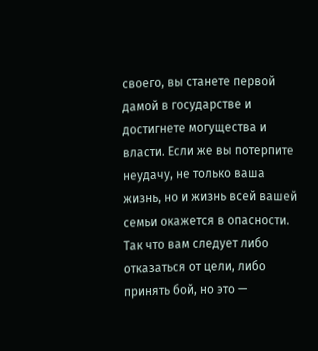своего, вы станете первой дамой в государстве и достигнете могущества и власти. Если же вы потерпите неудачу, не только ваша жизнь, но и жизнь всей вашей семьи окажется в опасности. Так что вам следует либо отказаться от цели, либо принять бой, но это —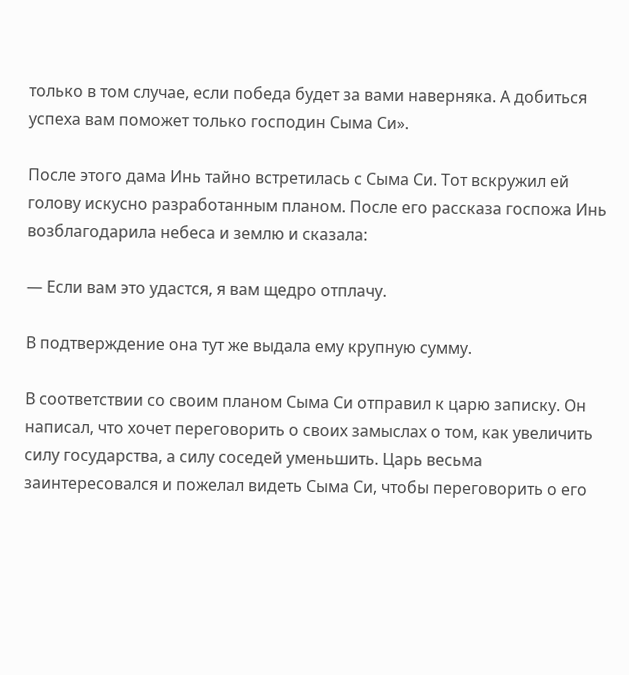только в том случае, если победа будет за вами наверняка. А добиться успеха вам поможет только господин Сыма Си».

После этого дама Инь тайно встретилась с Сыма Си. Тот вскружил ей голову искусно разработанным планом. После его рассказа госпожа Инь возблагодарила небеса и землю и сказала:

— Если вам это удастся, я вам щедро отплачу.

В подтверждение она тут же выдала ему крупную сумму.

В соответствии со своим планом Сыма Си отправил к царю записку. Он написал, что хочет переговорить о своих замыслах о том, как увеличить силу государства, а силу соседей уменьшить. Царь весьма заинтересовался и пожелал видеть Сыма Си, чтобы переговорить о его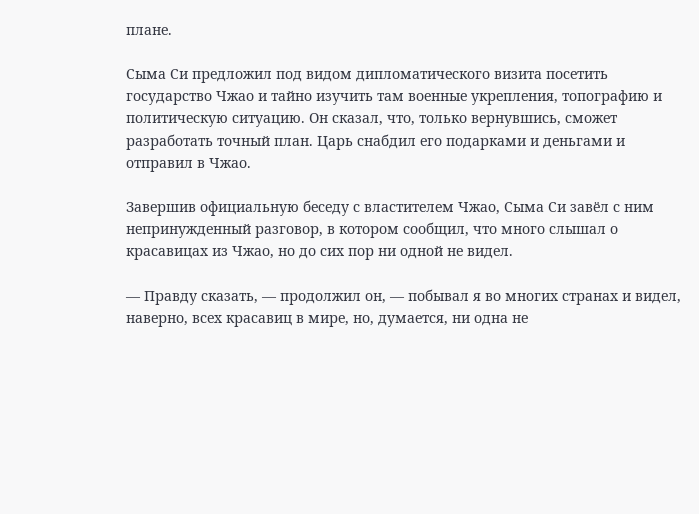плане.

Сыма Си предложил под видом дипломатического визита посетить государство Чжао и тайно изучить там военные укрепления, топографию и политическую ситуацию. Он сказал, что, только вернувшись, сможет разработать точный план. Царь снабдил его подарками и деньгами и отправил в Чжао.

Завершив официальную беседу с властителем Чжао, Сыма Си завёл с ним непринужденный разговор, в котором сообщил, что много слышал о красавицах из Чжао, но до сих пор ни одной не видел.

— Правду сказать, — продолжил он, — побывал я во многих странах и видел, наверно, всех красавиц в мире, но, думается, ни одна не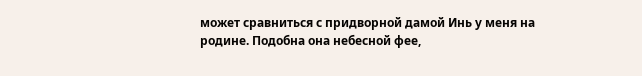может сравниться с придворной дамой Инь у меня на родине. Подобна она небесной фее,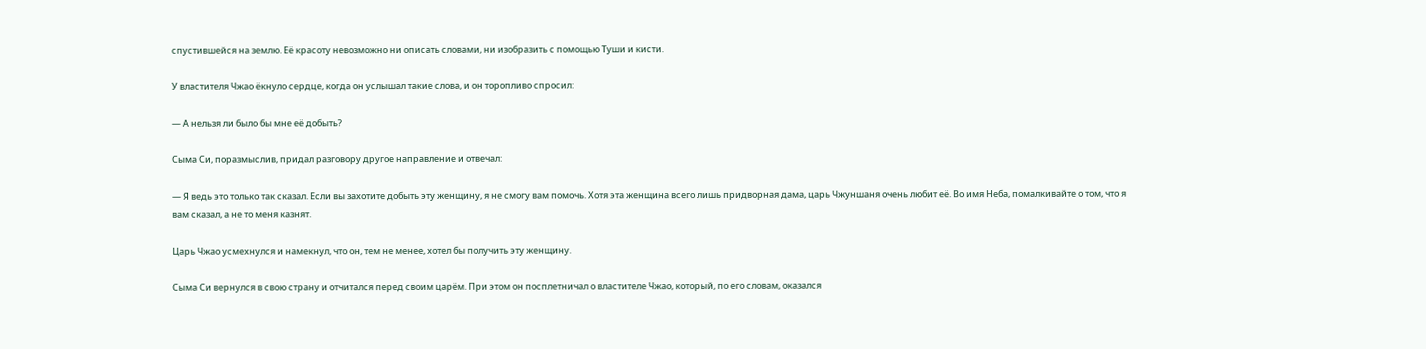спустившейся на землю. Её красоту невозможно ни описать словами, ни изобразить с помощью Туши и кисти.

У властителя Чжао ёкнуло сердце, когда он услышал такие слова, и он торопливо спросил:

— А нельзя ли было бы мне её добыть?

Сыма Си, поразмыслив, придал разговору другое направление и отвечал:

— Я ведь это только так сказал. Если вы захотите добыть эту женщину, я не смогу вам помочь. Хотя эта женщина всего лишь придворная дама, царь Чжуншаня очень любит её. Во имя Неба, помалкивайте о том, что я вам сказал, а не то меня казнят.

Царь Чжао усмехнулся и намекнул, что он, тем не менее, хотел бы получить эту женщину.

Сыма Си вернулся в свою страну и отчитался перед своим царём. При этом он посплетничал о властителе Чжао, который, по его словам, оказался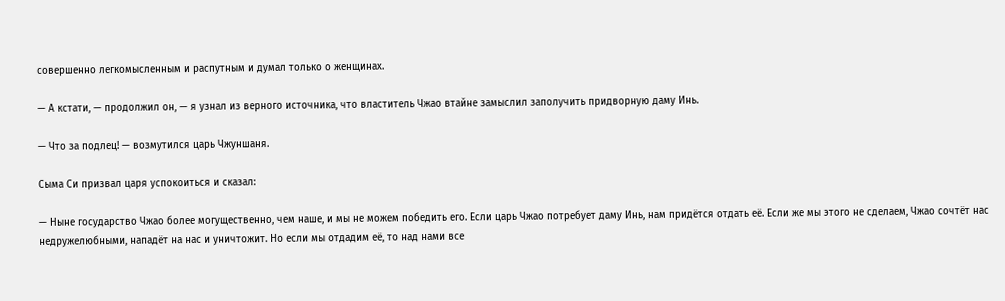совершенно легкомысленным и распутным и думал только о женщинах.

— А кстати, — продолжил он, — я узнал из верного источника, что властитель Чжао втайне замыслил заполучить придворную даму Инь.

— Что за подлец! — возмутился царь Чжуншаня.

Сыма Си призвал царя успокоиться и сказал:

— Ныне государство Чжао более могущественно, чем наше, и мы не можем победить его. Если царь Чжао потребует даму Инь, нам придётся отдать её. Если же мы этого не сделаем, Чжао сочтёт нас недружелюбными, нападёт на нас и уничтожит. Но если мы отдадим её, то над нами все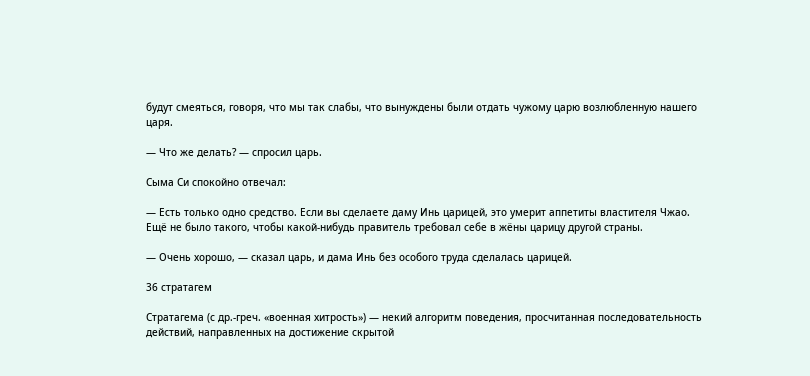будут смеяться, говоря, что мы так слабы, что вынуждены были отдать чужому царю возлюбленную нашего царя.

— Что же делать? — спросил царь.

Сыма Си спокойно отвечал:

— Есть только одно средство. Если вы сделаете даму Инь царицей, это умерит аппетиты властителя Чжао. Ещё не было такого, чтобы какой-нибудь правитель требовал себе в жёны царицу другой страны.

— Очень хорошо, — сказал царь, и дама Инь без особого труда сделалась царицей.

36 стратагем

Стратагема (с др.-греч. «военная хитрость») — некий алгоритм поведения, просчитанная последовательность действий, направленных на достижение скрытой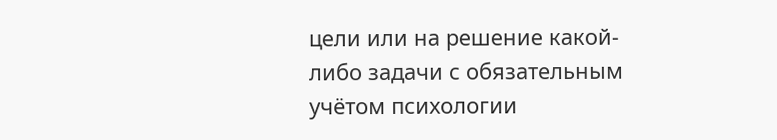цели или на решение какой-либо задачи с обязательным учётом психологии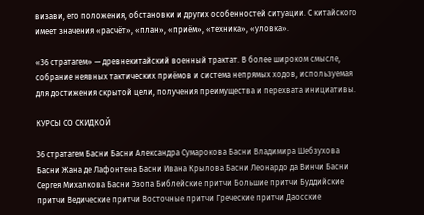визави, его положения, обстановки и других особенностей ситуации. С китайского имеет значения «расчёт», «план», «приём», «техника», «уловка».

«36 стратагем» — древнекитайский военный трактат. В более широком смысле, собрание неявных тактических приёмов и система непрямых ходов, используемая для достижения скрытой цели, получения преимущества и перехвата инициативы.

КУРСЫ СО СКИДКОЙ

36 стратагем Басни Басни Александра Сумарокова Басни Владимира Шебзухова Басни Жана де Лафонтена Басни Ивана Крылова Басни Леонардо да Винчи Басни Сергея Михалкова Басни Эзопа Библейские притчи Большие притчи Буддийские притчи Ведические притчи Восточные притчи Греческие притчи Даосские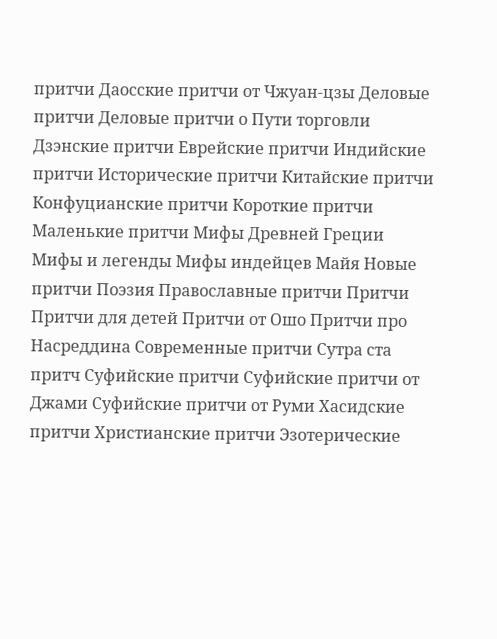притчи Даосские притчи от Чжуан-цзы Деловые притчи Деловые притчи о Пути торговли Дзэнские притчи Еврейские притчи Индийские притчи Исторические притчи Китайские притчи Конфуцианские притчи Короткие притчи Маленькие притчи Мифы Древней Греции Мифы и легенды Мифы индейцев Майя Новые притчи Поэзия Православные притчи Притчи Притчи для детей Притчи от Ошо Притчи про Насреддина Современные притчи Сутра ста притч Суфийские притчи Суфийские притчи от Джами Суфийские притчи от Руми Хасидские притчи Христианские притчи Эзотерические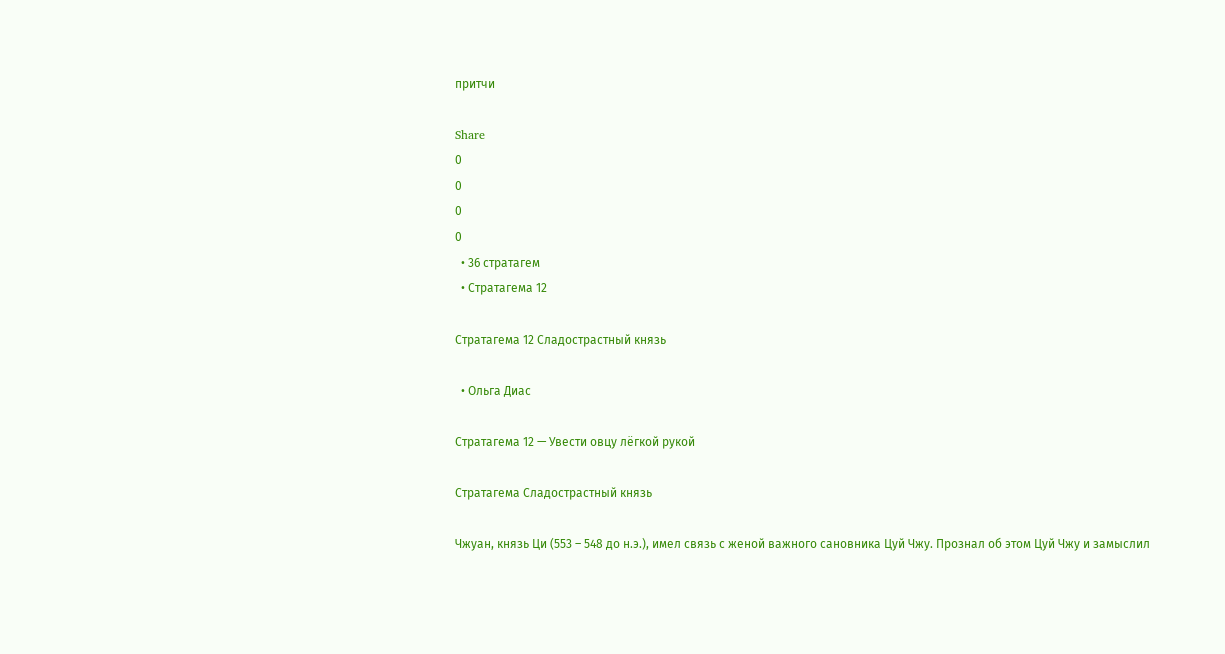притчи

Share
0
0
0
0
  • 36 стратагем
  • Стратагема 12

Стратагема 12 Сладострастный князь

  • Ольга Диас

Стратагема 12 — Увести овцу лёгкой рукой

Стратагема Сладострастный князь

Чжуан, князь Ци (553 – 548 до н.э.), имел связь с женой важного сановника Цуй Чжу. Прознал об этом Цуй Чжу и замыслил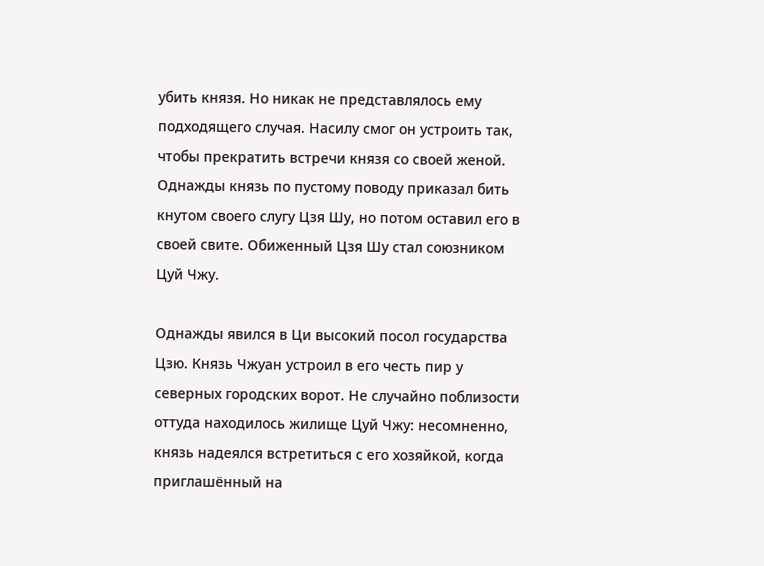убить князя. Но никак не представлялось ему подходящего случая. Насилу смог он устроить так, чтобы прекратить встречи князя со своей женой. Однажды князь по пустому поводу приказал бить кнутом своего слугу Цзя Шу, но потом оставил его в своей свите. Обиженный Цзя Шу стал союзником Цуй Чжу.

Однажды явился в Ци высокий посол государства Цзю. Князь Чжуан устроил в его честь пир у северных городских ворот. Не случайно поблизости оттуда находилось жилище Цуй Чжу: несомненно, князь надеялся встретиться с его хозяйкой, когда приглашённый на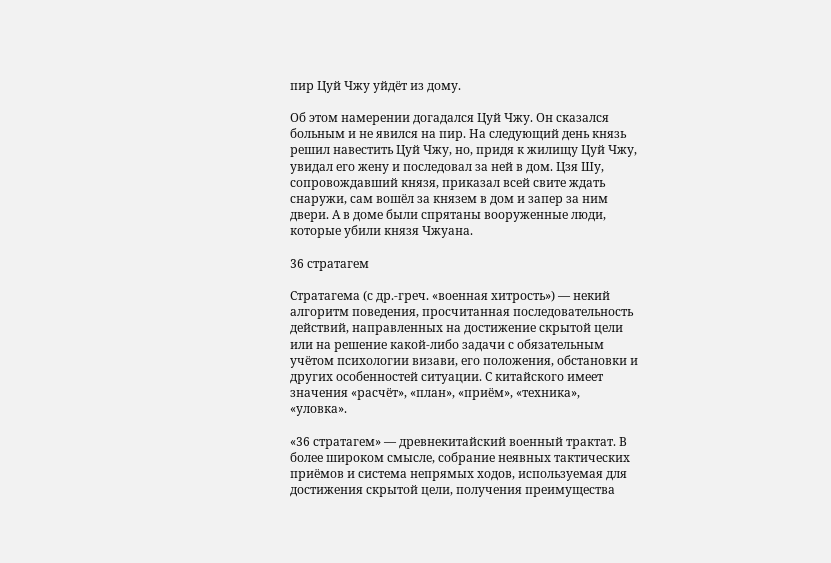пир Цуй Чжу уйдёт из дому.

Об этом намерении догадался Цуй Чжу. Он сказался больным и не явился на пир. На следующий день князь решил навестить Цуй Чжу, но, придя к жилищу Цуй Чжу, увидал его жену и последовал за ней в дом. Цзя Шу, сопровождавший князя, приказал всей свите ждать снаружи, сам вошёл за князем в дом и запер за ним двери. А в доме были спрятаны вооруженные люди, которые убили князя Чжуана.

36 стратагем

Стратагема (с др.-греч. «военная хитрость») — некий алгоритм поведения, просчитанная последовательность действий, направленных на достижение скрытой цели или на решение какой-либо задачи с обязательным учётом психологии визави, его положения, обстановки и других особенностей ситуации. С китайского имеет значения «расчёт», «план», «приём», «техника», «уловка».

«36 стратагем» — древнекитайский военный трактат. В более широком смысле, собрание неявных тактических приёмов и система непрямых ходов, используемая для достижения скрытой цели, получения преимущества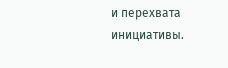и перехвата инициативы.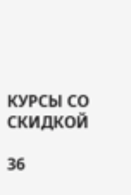КУРСЫ СО СКИДКОЙ

36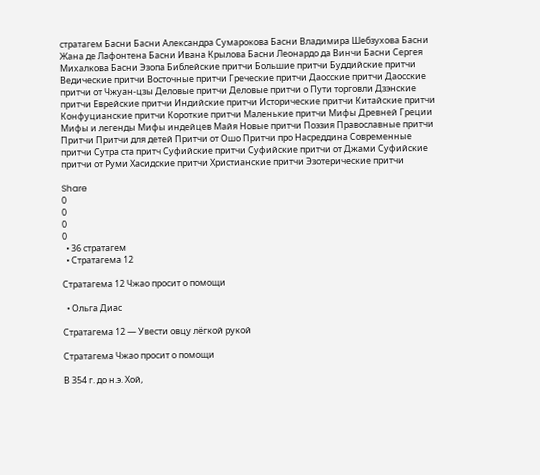стратагем Басни Басни Александра Сумарокова Басни Владимира Шебзухова Басни Жана де Лафонтена Басни Ивана Крылова Басни Леонардо да Винчи Басни Сергея Михалкова Басни Эзопа Библейские притчи Большие притчи Буддийские притчи Ведические притчи Восточные притчи Греческие притчи Даосские притчи Даосские притчи от Чжуан-цзы Деловые притчи Деловые притчи о Пути торговли Дзэнские притчи Еврейские притчи Индийские притчи Исторические притчи Китайские притчи Конфуцианские притчи Короткие притчи Маленькие притчи Мифы Древней Греции Мифы и легенды Мифы индейцев Майя Новые притчи Поэзия Православные притчи Притчи Притчи для детей Притчи от Ошо Притчи про Насреддина Современные притчи Сутра ста притч Суфийские притчи Суфийские притчи от Джами Суфийские притчи от Руми Хасидские притчи Христианские притчи Эзотерические притчи

Share
0
0
0
0
  • 36 стратагем
  • Стратагема 12

Стратагема 12 Чжао просит о помощи

  • Ольга Диас

Стратагема 12 — Увести овцу лёгкой рукой

Стратагема Чжао просит о помощи

В 354 г. до н.э. Хой,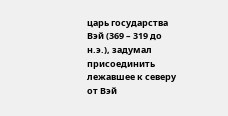царь государства Вэй (369 – 319 до н.э.), задумал присоединить лежавшее к северу от Вэй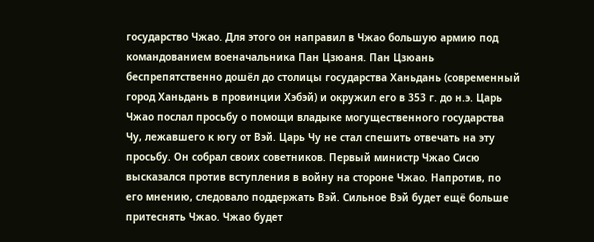государство Чжао. Для этого он направил в Чжао большую армию под командованием военачальника Пан Цзюаня. Пан Цзюань беспрепятственно дошёл до столицы государства Ханьдань (современный город Ханьдань в провинции Хэбэй) и окружил его в 353 г. до н.э. Царь Чжао послал просьбу о помощи владыке могущественного государства Чу, лежавшего к югу от Вэй. Царь Чу не стал спешить отвечать на эту просьбу. Он собрал своих советников. Первый министр Чжао Сисю высказался против вступления в войну на стороне Чжао. Напротив, по его мнению, следовало поддержать Вэй. Сильное Вэй будет ещё больше притеснять Чжао. Чжао будет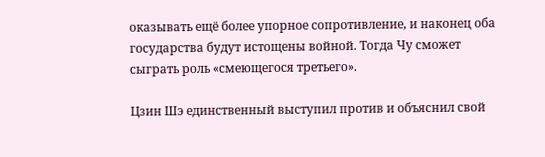оказывать ещё более упорное сопротивление, и наконец оба государства будут истощены войной. Тогда Чу сможет сыграть роль «смеющегося третьего».

Цзин Шэ единственный выступил против и объяснил свой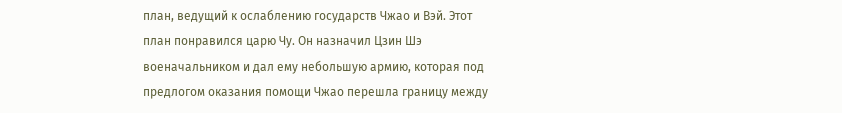план, ведущий к ослаблению государств Чжао и Вэй. Этот план понравился царю Чу. Он назначил Цзин Шэ военачальником и дал ему небольшую армию, которая под предлогом оказания помощи Чжао перешла границу между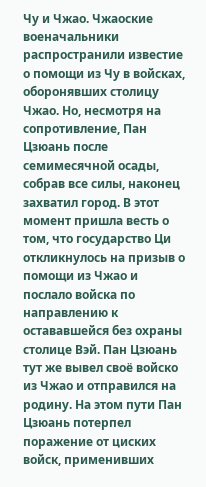Чу и Чжао. Чжаоские военачальники распространили известие о помощи из Чу в войсках, оборонявших столицу Чжао. Но, несмотря на сопротивление, Пан Цзюань после семимесячной осады, собрав все силы, наконец захватил город. В этот момент пришла весть о том, что государство Ци откликнулось на призыв о помощи из Чжао и послало войска по направлению к остававшейся без охраны столице Вэй. Пан Цзюань тут же вывел своё войско из Чжао и отправился на родину. На этом пути Пан Цзюань потерпел поражение от циских войск, применивших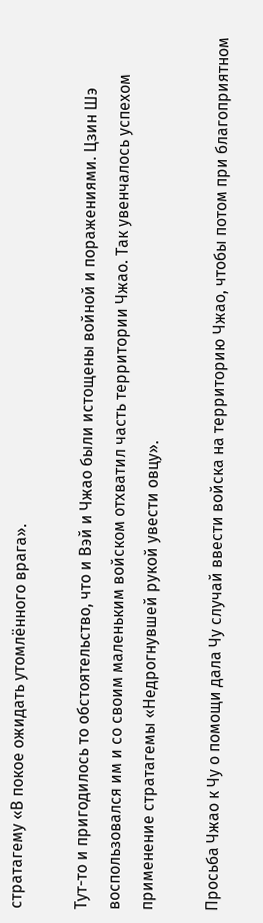стратагему «В покое ожидать утомлённого врага».

Тут-то и пригодилось то обстоятельство, что и Вэй и Чжао были истощены войной и поражениями. Цзин Шэ воспользовался им и со своим маленьким войском отхватил часть территории Чжао. Так увенчалось успехом применение стратагемы «Недрогнувшей рукой увести овцу».

Просьба Чжао к Чу о помощи дала Чу случай ввести войска на территорию Чжао, чтобы потом при благоприятном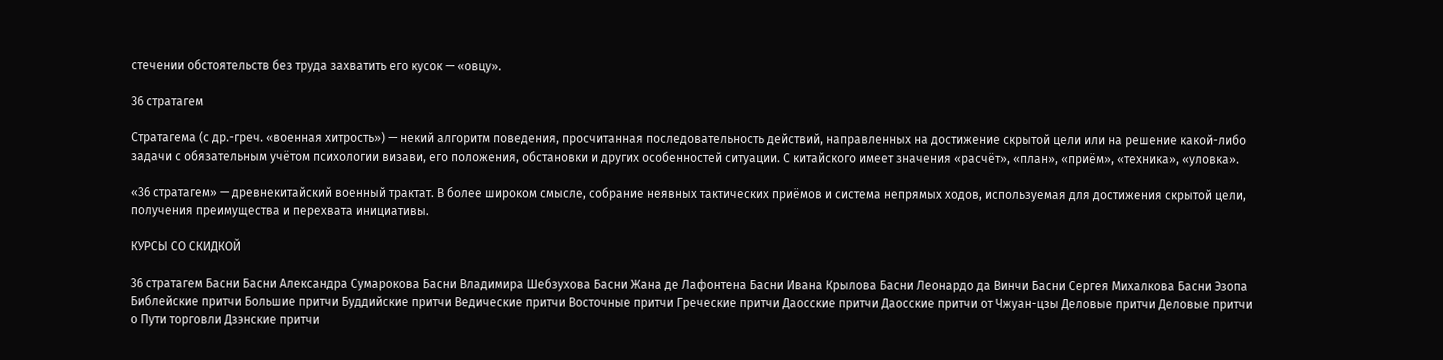стечении обстоятельств без труда захватить его кусок — «овцу».

36 стратагем

Стратагема (с др.-греч. «военная хитрость») — некий алгоритм поведения, просчитанная последовательность действий, направленных на достижение скрытой цели или на решение какой-либо задачи с обязательным учётом психологии визави, его положения, обстановки и других особенностей ситуации. С китайского имеет значения «расчёт», «план», «приём», «техника», «уловка».

«36 стратагем» — древнекитайский военный трактат. В более широком смысле, собрание неявных тактических приёмов и система непрямых ходов, используемая для достижения скрытой цели, получения преимущества и перехвата инициативы.

КУРСЫ СО СКИДКОЙ

36 стратагем Басни Басни Александра Сумарокова Басни Владимира Шебзухова Басни Жана де Лафонтена Басни Ивана Крылова Басни Леонардо да Винчи Басни Сергея Михалкова Басни Эзопа Библейские притчи Большие притчи Буддийские притчи Ведические притчи Восточные притчи Греческие притчи Даосские притчи Даосские притчи от Чжуан-цзы Деловые притчи Деловые притчи о Пути торговли Дзэнские притчи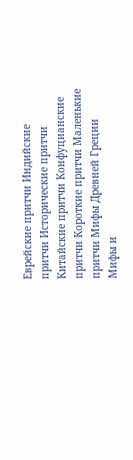Еврейские притчи Индийские притчи Исторические притчи Китайские притчи Конфуцианские притчи Короткие притчи Маленькие притчи Мифы Древней Греции Мифы и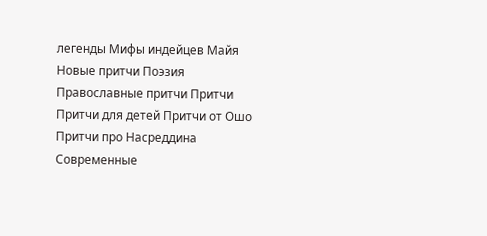легенды Мифы индейцев Майя Новые притчи Поэзия Православные притчи Притчи Притчи для детей Притчи от Ошо Притчи про Насреддина Современные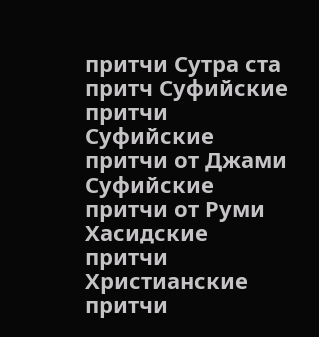притчи Сутра ста притч Суфийские притчи Суфийские притчи от Джами Суфийские притчи от Руми Хасидские притчи Христианские притчи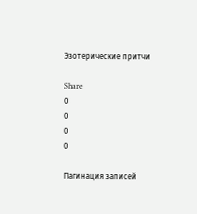Эзотерические притчи

Share
0
0
0
0

Пагинация записей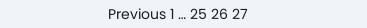Previous 1 … 25 26 27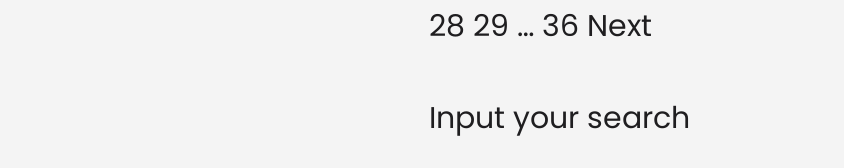28 29 … 36 Next

Input your search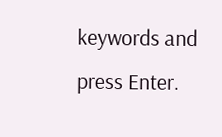keywords and press Enter.